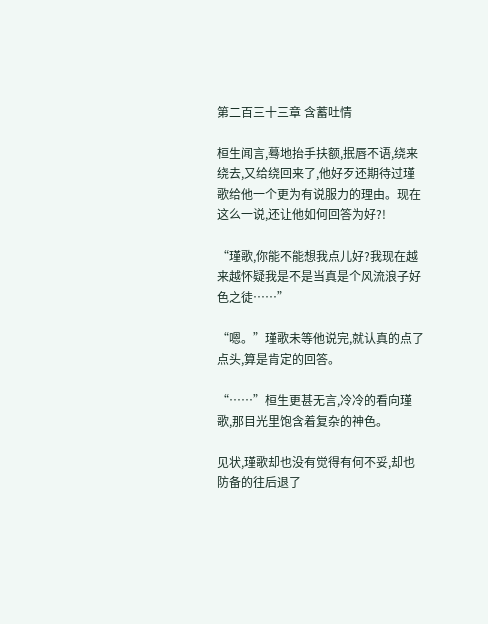第二百三十三章 含蓄吐情

桓生闻言,蓦地抬手扶额,抿唇不语,绕来绕去,又给绕回来了,他好歹还期待过瑾歌给他一个更为有说服力的理由。现在这么一说,还让他如何回答为好?!

“瑾歌,你能不能想我点儿好?我现在越来越怀疑我是不是当真是个风流浪子好色之徒……”

“嗯。”瑾歌未等他说完,就认真的点了点头,算是肯定的回答。

“……”桓生更甚无言,冷冷的看向瑾歌,那目光里饱含着复杂的神色。

见状,瑾歌却也没有觉得有何不妥,却也防备的往后退了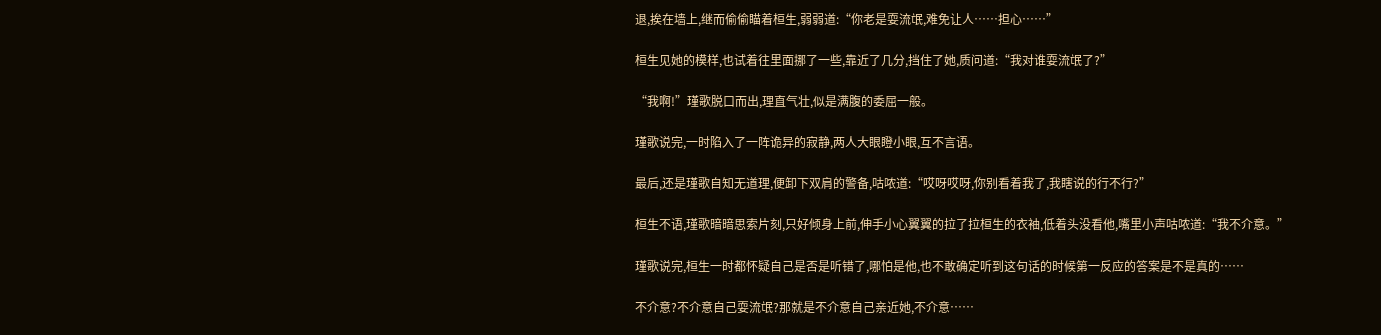退,挨在墙上,继而偷偷瞄着桓生,弱弱道:“你老是耍流氓,难免让人……担心……”

桓生见她的模样,也试着往里面挪了一些,靠近了几分,挡住了她,质问道:“我对谁耍流氓了?”

“我啊!”瑾歌脱口而出,理直气壮,似是满腹的委屈一般。

瑾歌说完,一时陷入了一阵诡异的寂静,两人大眼瞪小眼,互不言语。

最后,还是瑾歌自知无道理,便卸下双肩的警备,咕哝道:“哎呀哎呀,你别看着我了,我瞎说的行不行?”

桓生不语,瑾歌暗暗思索片刻,只好倾身上前,伸手小心翼翼的拉了拉桓生的衣袖,低着头没看他,嘴里小声咕哝道:“我不介意。”

瑾歌说完,桓生一时都怀疑自己是否是听错了,哪怕是他,也不敢确定听到这句话的时候第一反应的答案是不是真的……

不介意?不介意自己耍流氓?那就是不介意自己亲近她,不介意……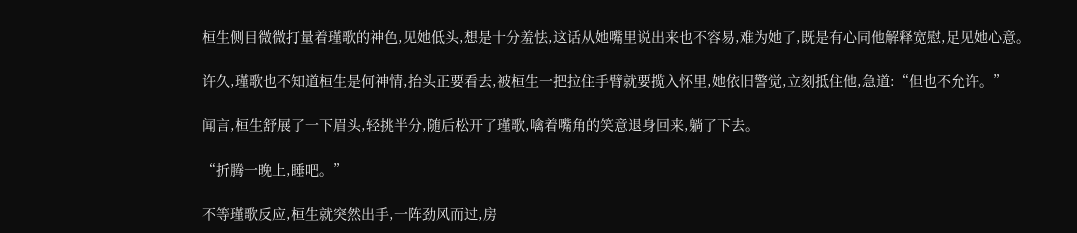桓生侧目微微打量着瑾歌的神色,见她低头,想是十分羞怯,这话从她嘴里说出来也不容易,难为她了,既是有心同他解释宽慰,足见她心意。

许久,瑾歌也不知道桓生是何神情,抬头正要看去,被桓生一把拉住手臂就要揽入怀里,她依旧警觉,立刻抵住他,急道:“但也不允许。”

闻言,桓生舒展了一下眉头,轻挑半分,随后松开了瑾歌,噙着嘴角的笑意退身回来,躺了下去。

“折腾一晚上,睡吧。”

不等瑾歌反应,桓生就突然出手,一阵劲风而过,房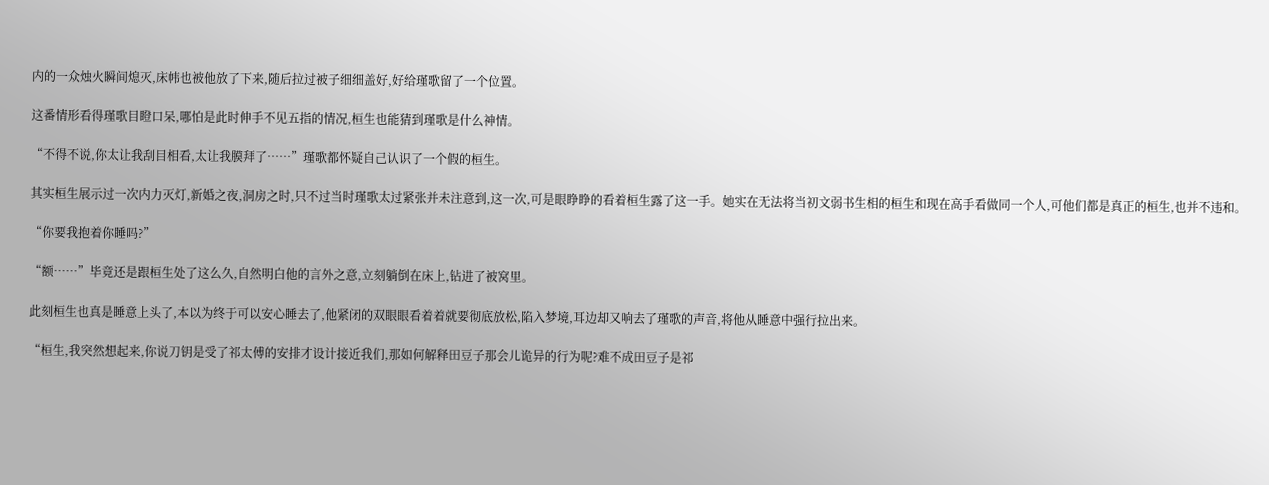内的一众烛火瞬间熄灭,床帏也被他放了下来,随后拉过被子细细盖好,好给瑾歌留了一个位置。

这番情形看得瑾歌目瞪口呆,哪怕是此时伸手不见五指的情况,桓生也能猜到瑾歌是什么神情。

“不得不说,你太让我刮目相看,太让我膜拜了……”瑾歌都怀疑自己认识了一个假的桓生。

其实桓生展示过一次内力灭灯,新婚之夜,洞房之时,只不过当时瑾歌太过紧张并未注意到,这一次,可是眼睁睁的看着桓生露了这一手。她实在无法将当初文弱书生相的桓生和现在高手看做同一个人,可他们都是真正的桓生,也并不违和。

“你要我抱着你睡吗?”

“额……”毕竟还是跟桓生处了这么久,自然明白他的言外之意,立刻躺倒在床上,钻进了被窝里。

此刻桓生也真是睡意上头了,本以为终于可以安心睡去了,他紧闭的双眼眼看着着就要彻底放松,陷入梦境,耳边却又响去了瑾歌的声音,将他从睡意中强行拉出来。

“桓生,我突然想起来,你说刀钥是受了祁太傅的安排才设计接近我们,那如何解释田豆子那会儿诡异的行为呢?难不成田豆子是祁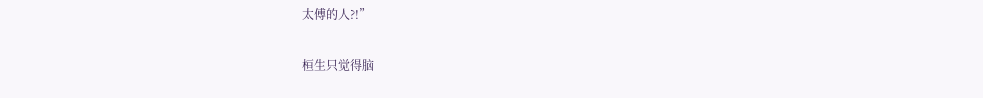太傅的人?!”

桓生只觉得脑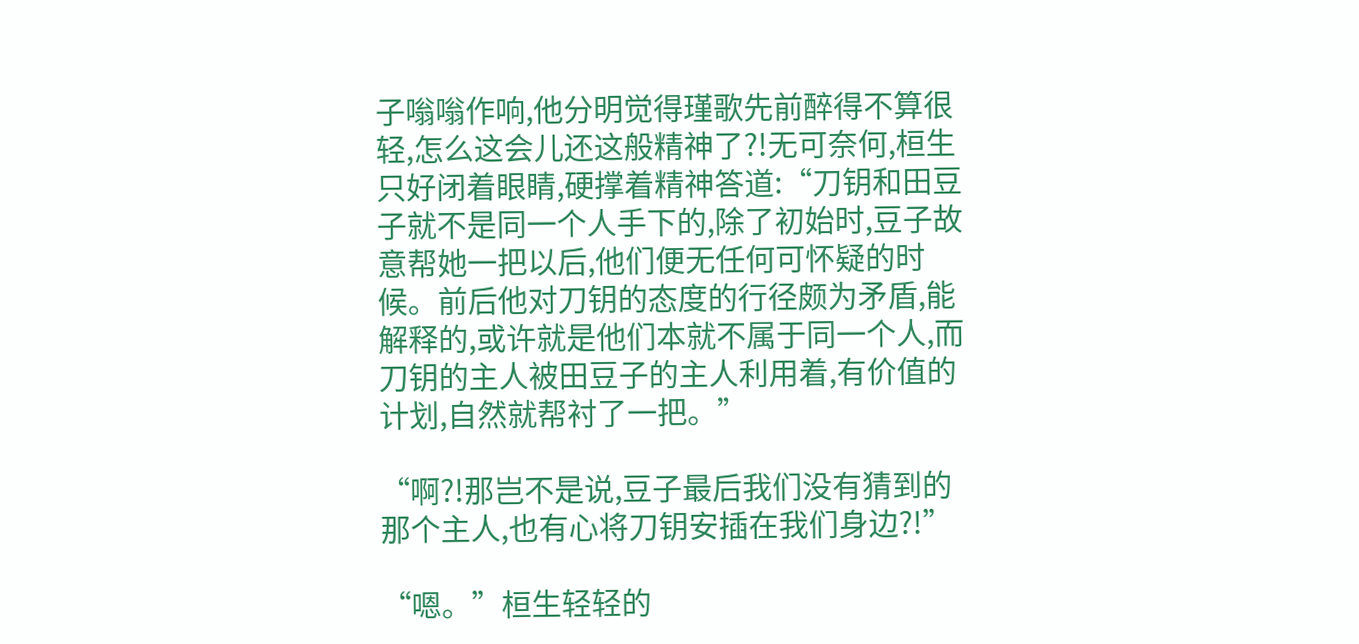子嗡嗡作响,他分明觉得瑾歌先前醉得不算很轻,怎么这会儿还这般精神了?!无可奈何,桓生只好闭着眼睛,硬撑着精神答道:“刀钥和田豆子就不是同一个人手下的,除了初始时,豆子故意帮她一把以后,他们便无任何可怀疑的时候。前后他对刀钥的态度的行径颇为矛盾,能解释的,或许就是他们本就不属于同一个人,而刀钥的主人被田豆子的主人利用着,有价值的计划,自然就帮衬了一把。”

“啊?!那岂不是说,豆子最后我们没有猜到的那个主人,也有心将刀钥安插在我们身边?!”

“嗯。”桓生轻轻的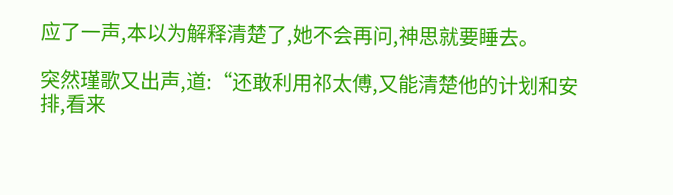应了一声,本以为解释清楚了,她不会再问,神思就要睡去。

突然瑾歌又出声,道:“还敢利用祁太傅,又能清楚他的计划和安排,看来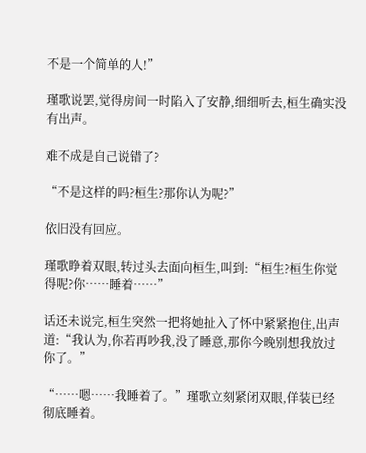不是一个简单的人!”

瑾歌说罢,觉得房间一时陷入了安静,细细听去,桓生确实没有出声。

难不成是自己说错了?

“不是这样的吗?桓生?那你认为呢?”

依旧没有回应。

瑾歌睁着双眼,转过头去面向桓生,叫到:“桓生?桓生你觉得呢?你……睡着……”

话还未说完,桓生突然一把将她扯入了怀中紧紧抱住,出声道:“我认为,你若再吵我,没了睡意,那你今晚别想我放过你了。”

“……嗯……我睡着了。”瑾歌立刻紧闭双眼,佯装已经彻底睡着。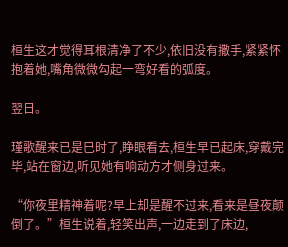桓生这才觉得耳根清净了不少,依旧没有撒手,紧紧怀抱着她,嘴角微微勾起一弯好看的弧度。

翌日。

瑾歌醒来已是巳时了,睁眼看去,桓生早已起床,穿戴完毕,站在窗边,听见她有响动方才侧身过来。

“你夜里精神着呢?早上却是醒不过来,看来是昼夜颠倒了。”桓生说着,轻笑出声,一边走到了床边,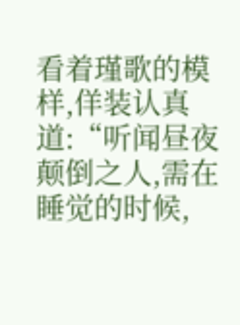看着瑾歌的模样,佯装认真道:“听闻昼夜颠倒之人,需在睡觉的时候,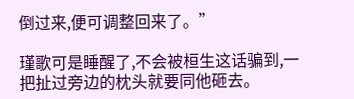倒过来,便可调整回来了。”

瑾歌可是睡醒了,不会被桓生这话骗到,一把扯过旁边的枕头就要同他砸去。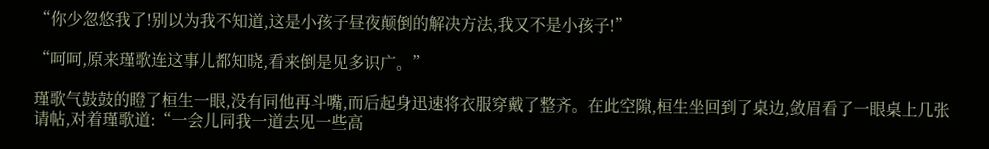“你少忽悠我了!别以为我不知道,这是小孩子昼夜颠倒的解决方法,我又不是小孩子!”

“呵呵,原来瑾歌连这事儿都知晓,看来倒是见多识广。”

瑾歌气鼓鼓的瞪了桓生一眼,没有同他再斗嘴,而后起身迅速将衣服穿戴了整齐。在此空隙,桓生坐回到了桌边,敛眉看了一眼桌上几张请帖,对着瑾歌道:“一会儿同我一道去见一些高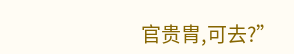官贵胄,可去?”